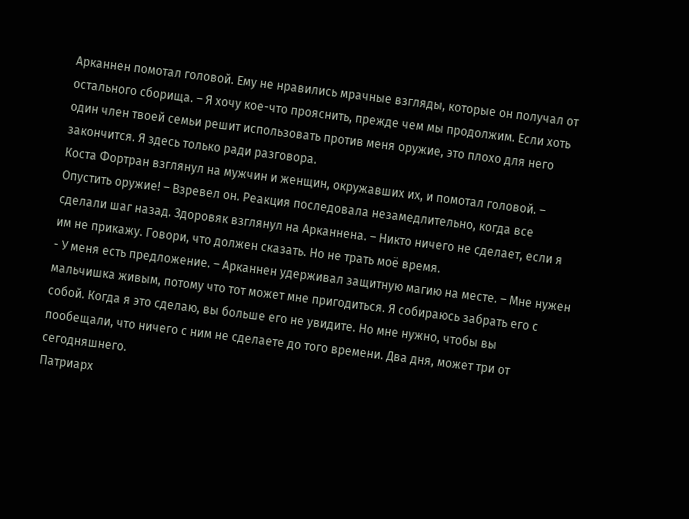Арканнен помотал головой. Ему не нравились мрачные взгляды, которые он получал от остального сборища. – Я хочу кое-что прояснить, прежде чем мы продолжим. Если хоть один член твоей семьи решит использовать против меня оружие, это плохо для него закончится. Я здесь только ради разговора.
Коста Фортран взглянул на мужчин и женщин, окружавших их, и помотал головой. – Опустить оружие! – Взревел он. Реакция последовала незамедлительно, когда все сделали шаг назад. Здоровяк взглянул на Арканнена. – Никто ничего не сделает, если я им не прикажу. Говори, что должен сказать. Но не трать моё время.
- У меня есть предложение. – Арканнен удерживал защитную магию на месте. – Мне нужен мальчишка живым, потому что тот может мне пригодиться. Я собираюсь забрать его с собой. Когда я это сделаю, вы больше его не увидите. Но мне нужно, чтобы вы пообещали, что ничего с ним не сделаете до того времени. Два дня, может три от сегодняшнего.
Патриарх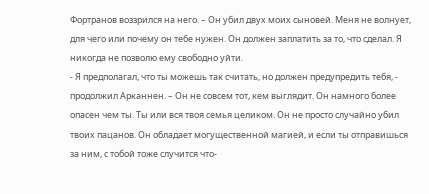Фортранов воззрился на него. – Он убил двух моих сыновей. Меня не волнует, для чего или почему он тебе нужен. Он должен заплатить за то, что сделал. Я никогда не позволю ему свободно уйти.
- Я предполагал, что ты можешь так считать, но должен предупредить тебя, - продолжил Арканнен. – Он не совсем тот, кем выглядит. Он намного более опасен чем ты. Ты или вся твоя семья целиком. Он не просто случайно убил твоих пацанов. Он обладает могущественной магией, и если ты отправишься за ним, с тобой тоже случится что-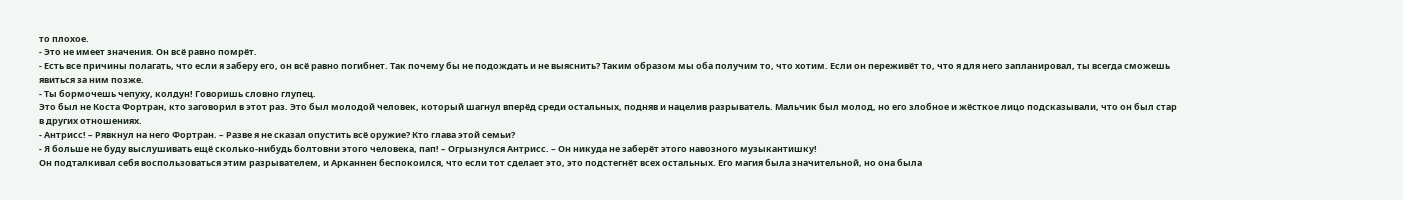то плохое.
- Это не имеет значения. Он всё равно помрёт.
- Есть все причины полагать, что если я заберу его, он всё равно погибнет. Так почему бы не подождать и не выяснить? Таким образом мы оба получим то, что хотим. Если он переживёт то, что я для него запланировал, ты всегда сможешь явиться за ним позже.
- Ты бормочешь чепуху, колдун! Говоришь словно глупец.
Это был не Коста Фортран, кто заговорил в этот раз. Это был молодой человек, который шагнул вперёд среди остальных, подняв и нацелив разрыватель. Мальчик был молод, но его злобное и жёсткое лицо подсказывали, что он был стар в других отношениях.
- Антрисс! – Рявкнул на него Фортран. – Разве я не сказал опустить всё оружие? Кто глава этой семьи?
- Я больше не буду выслушивать ещё сколько-нибудь болтовни этого человека, пап! – Огрызнулся Антрисс. – Он никуда не заберёт этого навозного музыкантишку!
Он подталкивал себя воспользоваться этим разрывателем, и Арканнен беспокоился, что если тот сделает это, это подстегнёт всех остальных. Его магия была значительной, но она была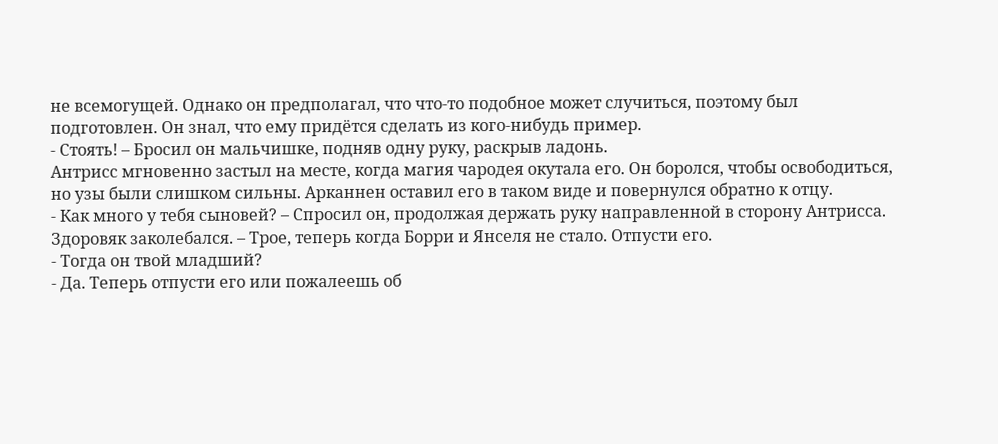не всемогущей. Однако он предполагал, что что-то подобное может случиться, поэтому был подготовлен. Он знал, что ему придётся сделать из кого-нибудь пример.
- Стоять! – Бросил он мальчишке, подняв одну руку, раскрыв ладонь.
Антрисс мгновенно застыл на месте, когда магия чародея окутала его. Он боролся, чтобы освободиться, но узы были слишком сильны. Арканнен оставил его в таком виде и повернулся обратно к отцу.
- Как много у тебя сыновей? – Спросил он, продолжая держать руку направленной в сторону Антрисса.
Здоровяк заколебался. – Трое, теперь когда Борри и Янселя не стало. Отпусти его.
- Тогда он твой младший?
- Да. Теперь отпусти его или пожалеешь об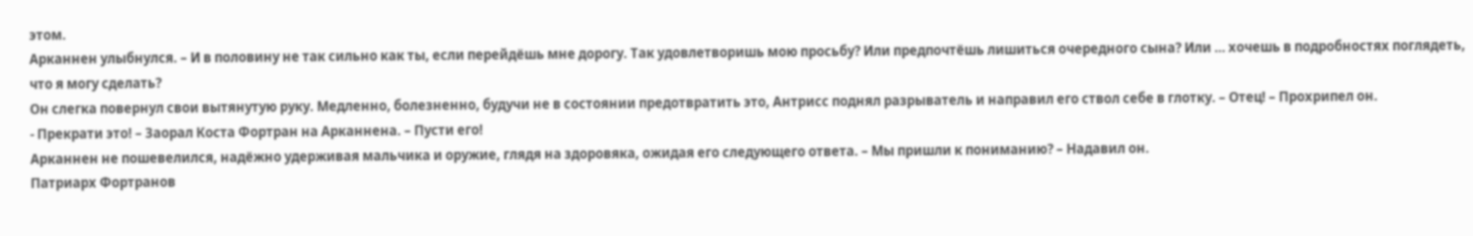этом.
Арканнен улыбнулся. – И в половину не так сильно как ты, если перейдёшь мне дорогу. Так удовлетворишь мою просьбу? Или предпочтёшь лишиться очередного сына? Или … хочешь в подробностях поглядеть, что я могу сделать?
Он слегка повернул свои вытянутую руку. Медленно, болезненно, будучи не в состоянии предотвратить это, Антрисс поднял разрыватель и направил его ствол себе в глотку. – Отец! – Прохрипел он.
- Прекрати это! – Заорал Коста Фортран на Арканнена. – Пусти его!
Арканнен не пошевелился, надёжно удерживая мальчика и оружие, глядя на здоровяка, ожидая его следующего ответа. – Мы пришли к пониманию? – Надавил он.
Патриарх Фортранов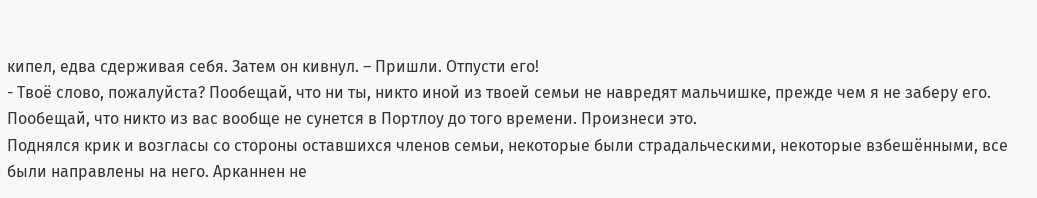кипел, едва сдерживая себя. Затем он кивнул. – Пришли. Отпусти его!
- Твоё слово, пожалуйста? Пообещай, что ни ты, никто иной из твоей семьи не навредят мальчишке, прежде чем я не заберу его. Пообещай, что никто из вас вообще не сунется в Портлоу до того времени. Произнеси это.
Поднялся крик и возгласы со стороны оставшихся членов семьи, некоторые были страдальческими, некоторые взбешёнными, все были направлены на него. Арканнен не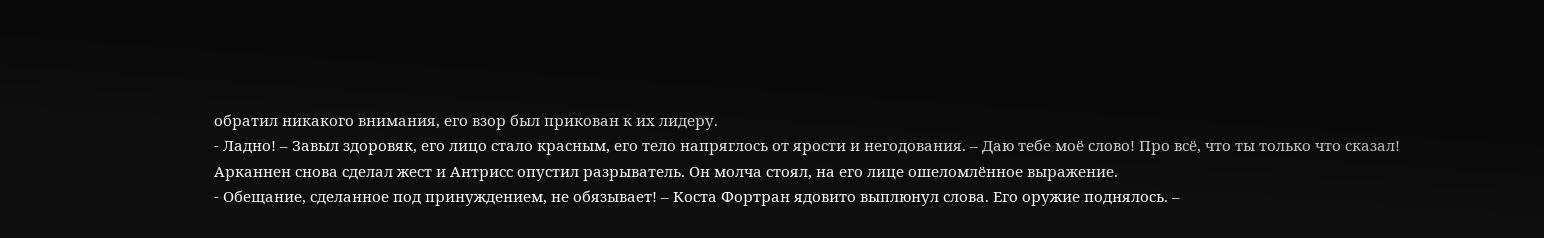обратил никакого внимания, его взор был прикован к их лидеру.
- Ладно! – Завыл здоровяк, его лицо стало красным, его тело напряглось от ярости и негодования. – Даю тебе моё слово! Про всё, что ты только что сказал!
Арканнен снова сделал жест и Антрисс опустил разрыватель. Он молча стоял, на его лице ошеломлённое выражение.
- Обещание, сделанное под принуждением, не обязывает! – Коста Фортран ядовито выплюнул слова. Его оружие поднялось. –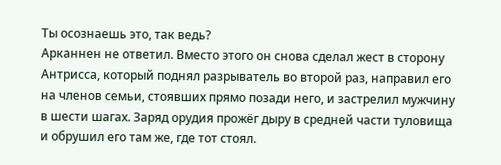Ты осознаешь это, так ведь?
Арканнен не ответил. Вместо этого он снова сделал жест в сторону Антрисса, который поднял разрыватель во второй раз, направил его на членов семьи, стоявших прямо позади него, и застрелил мужчину в шести шагах. Заряд орудия прожёг дыру в средней части туловища и обрушил его там же, где тот стоял.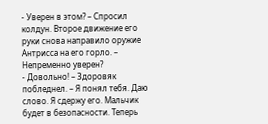- Уверен в этом? – Спросил колдун. Второе движение его руки снова направило оружие Антрисса на его горло. – Непременно уверен?
- Довольно! – Здоровяк побледнел. – Я понял тебя. Даю слово. Я сдержу его. Мальчик будет в безопасности. Теперь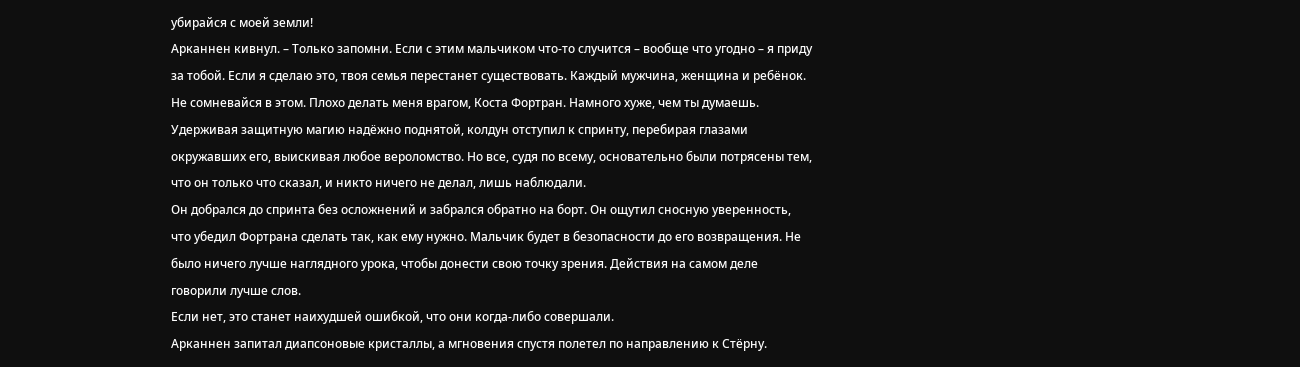убирайся с моей земли!
Арканнен кивнул. – Только запомни. Если с этим мальчиком что-то случится – вообще что угодно – я приду за тобой. Если я сделаю это, твоя семья перестанет существовать. Каждый мужчина, женщина и ребёнок. Не сомневайся в этом. Плохо делать меня врагом, Коста Фортран. Намного хуже, чем ты думаешь.
Удерживая защитную магию надёжно поднятой, колдун отступил к спринту, перебирая глазами окружавших его, выискивая любое вероломство. Но все, судя по всему, основательно были потрясены тем, что он только что сказал, и никто ничего не делал, лишь наблюдали.
Он добрался до спринта без осложнений и забрался обратно на борт. Он ощутил сносную уверенность, что убедил Фортрана сделать так, как ему нужно. Мальчик будет в безопасности до его возвращения. Не было ничего лучше наглядного урока, чтобы донести свою точку зрения. Действия на самом деле говорили лучше слов.
Если нет, это станет наихудшей ошибкой, что они когда-либо совершали.
Арканнен запитал диапсоновые кристаллы, а мгновения спустя полетел по направлению к Стёрну.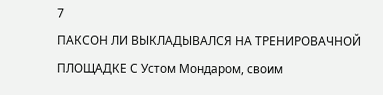7
ПАКСОН ЛИ ВЫКЛАДЫВАЛСЯ НА ТРЕНИРОВАЧНОЙ ПЛОЩАДКЕ С Устом Мондаром, своим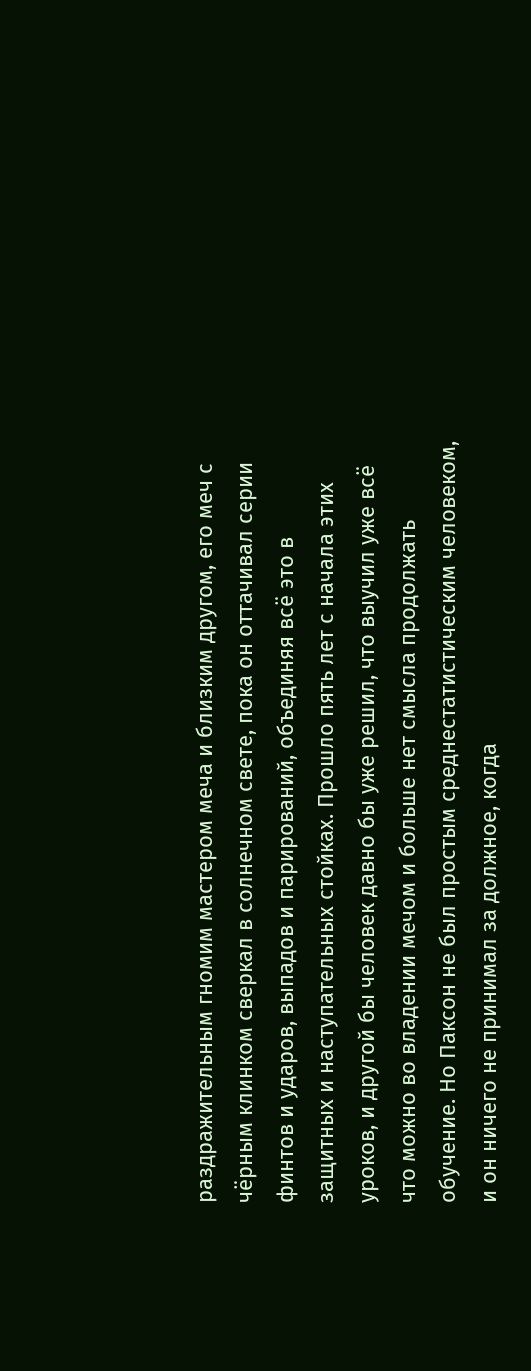раздражительным гномим мастером меча и близким другом, его меч с чёрным клинком сверкал в солнечном свете, пока он оттачивал серии финтов и ударов, выпадов и парирований, объединяя всё это в защитных и наступательных стойках. Прошло пять лет с начала этих уроков, и другой бы человек давно бы уже решил, что выучил уже всё что можно во владении мечом и больше нет смысла продолжать обучение. Но Паксон не был простым среднестатистическим человеком, и он ничего не принимал за должное, когда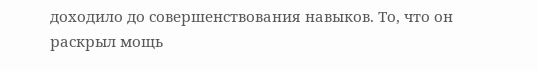доходило до совершенствования навыков. То, что он раскрыл мощь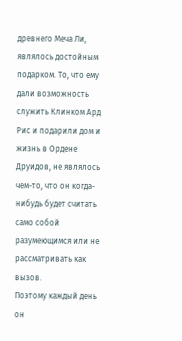древнего Меча Ли, являлось достойным подарком. То, что ему дали возможность служить Клинком Ард Рис и подарили дом и жизнь в Ордене Друидов, не являлось чем-то, что он когда-нибудь будет считать само собой разумеющимся или не рассматривать как вызов.
Поэтому каждый день он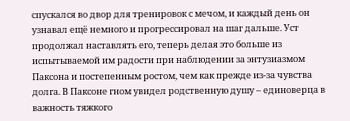спускался во двор для тренировок с мечом, и каждый день он узнавал ещё немного и прогрессировал на шаг дальше. Уст продолжал наставлять его, теперь делая это больше из испытываемой им радости при наблюдении за энтузиазмом Паксона и постепенным ростом, чем как прежде из-за чувства долга. В Паксоне гном увидел родственную душу – единоверца в важность тяжкого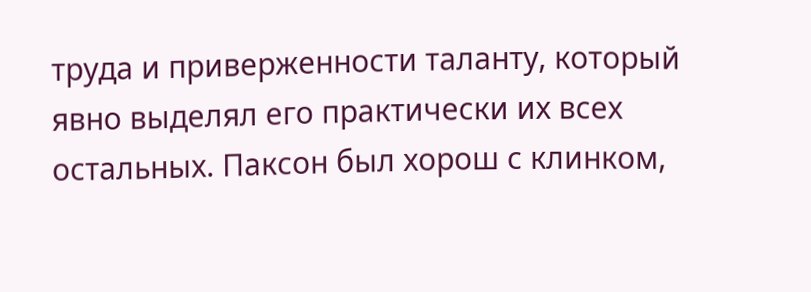труда и приверженности таланту, который явно выделял его практически их всех остальных. Паксон был хорош с клинком,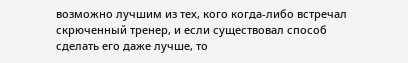возможно лучшим из тех, кого когда-либо встречал скрюченный тренер, и если существовал способ сделать его даже лучше, то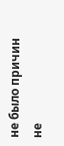не было причин не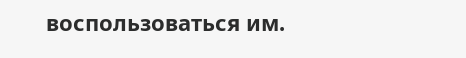воспользоваться им.